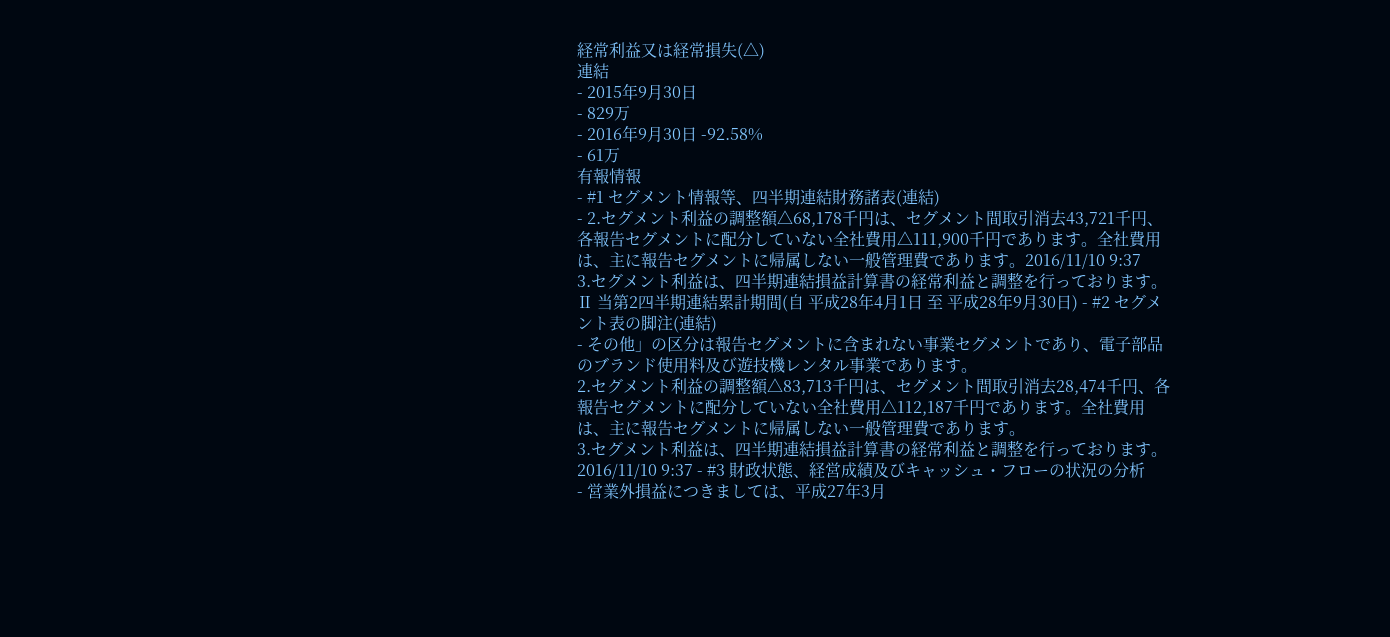経常利益又は経常損失(△)
連結
- 2015年9月30日
- 829万
- 2016年9月30日 -92.58%
- 61万
有報情報
- #1 セグメント情報等、四半期連結財務諸表(連結)
- 2.セグメント利益の調整額△68,178千円は、セグメント間取引消去43,721千円、各報告セグメントに配分していない全社費用△111,900千円であります。全社費用は、主に報告セグメントに帰属しない一般管理費であります。2016/11/10 9:37
3.セグメント利益は、四半期連結損益計算書の経常利益と調整を行っております。
Ⅱ 当第2四半期連結累計期間(自 平成28年4月1日 至 平成28年9月30日) - #2 セグメント表の脚注(連結)
- その他」の区分は報告セグメントに含まれない事業セグメントであり、電子部品のブランド使用料及び遊技機レンタル事業であります。
2.セグメント利益の調整額△83,713千円は、セグメント間取引消去28,474千円、各報告セグメントに配分していない全社費用△112,187千円であります。全社費用は、主に報告セグメントに帰属しない一般管理費であります。
3.セグメント利益は、四半期連結損益計算書の経常利益と調整を行っております。2016/11/10 9:37 - #3 財政状態、経営成績及びキャッシュ・フローの状況の分析
- 営業外損益につきましては、平成27年3月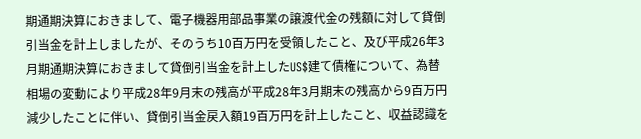期通期決算におきまして、電子機器用部品事業の譲渡代金の残額に対して貸倒引当金を計上しましたが、そのうち10百万円を受領したこと、及び平成26年3月期通期決算におきまして貸倒引当金を計上したUS$建て債権について、為替相場の変動により平成28年9月末の残高が平成28年3月期末の残高から9百万円減少したことに伴い、貸倒引当金戻入額19百万円を計上したこと、収益認識を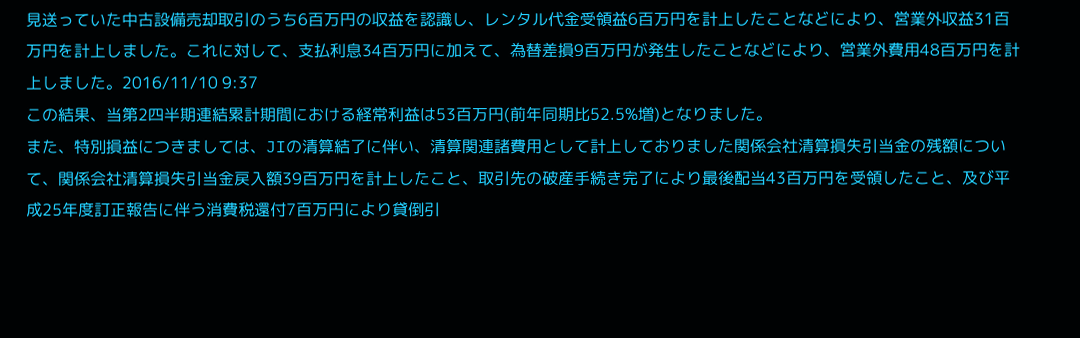見送っていた中古設備売却取引のうち6百万円の収益を認識し、レンタル代金受領益6百万円を計上したことなどにより、営業外収益31百万円を計上しました。これに対して、支払利息34百万円に加えて、為替差損9百万円が発生したことなどにより、営業外費用48百万円を計上しました。2016/11/10 9:37
この結果、当第2四半期連結累計期間における経常利益は53百万円(前年同期比52.5%増)となりました。
また、特別損益につきましては、JIの清算結了に伴い、清算関連諸費用として計上しておりました関係会社清算損失引当金の残額について、関係会社清算損失引当金戻入額39百万円を計上したこと、取引先の破産手続き完了により最後配当43百万円を受領したこと、及び平成25年度訂正報告に伴う消費税還付7百万円により貸倒引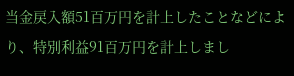当金戻入額51百万円を計上したことなどにより、特別利益91百万円を計上しまし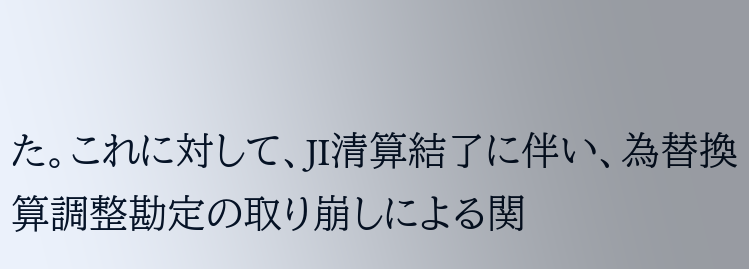た。これに対して、JI清算結了に伴い、為替換算調整勘定の取り崩しによる関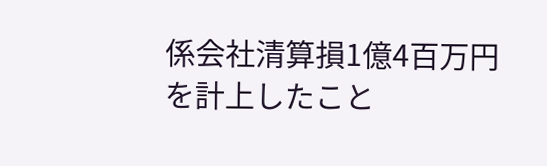係会社清算損1億4百万円を計上したこと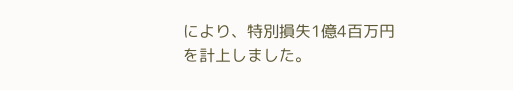により、特別損失1億4百万円を計上しました。